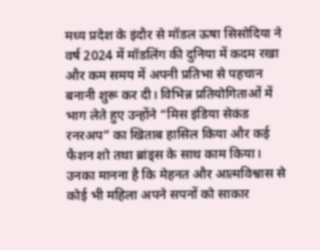मध्य प्रदेश के इंदौर से मॉडल ऊषा सिसोदिया ने वर्ष 2024 में मॉडलिंग की दुनिया में कदम रखा और कम समय में अपनी प्रतिभा से पहचान बनानी शुरू कर दी। विभिन्न प्रतियोगिताओं में भाग लेते हुए उन्होंने “मिस इंडिया सेकंड रनरअप” का खिताब हासिल किया और कई फैशन शो तथा ब्रांड्स के साथ काम किया। उनका मानना है कि मेहनत और आत्मविश्वास से कोई भी महिला अपने सपनों को साकार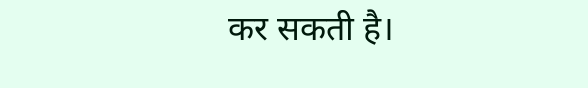कर सकती है।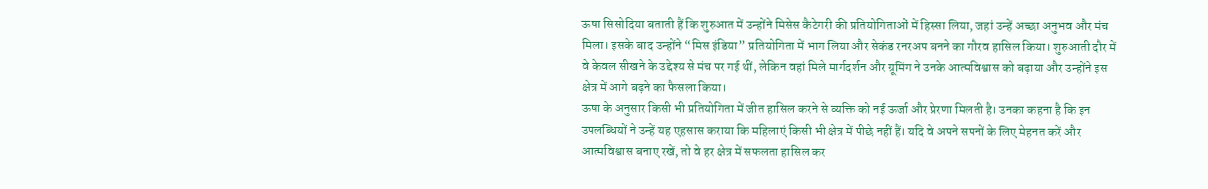ऊषा सिसोदिया बताती हैं कि शुरुआत में उन्होंने मिसेस कैटेगरी की प्रतियोगिताओं में हिस्सा लिया, जहां उन्हें अच्छा अनुभव और मंच मिला। इसके बाद उन्होंने “मिस इंडिया” प्रतियोगिता में भाग लिया और सेकंड रनरअप बनने का गौरव हासिल किया। शुरुआती दौर में वे केवल सीखने के उद्देश्य से मंच पर गई थीं, लेकिन वहां मिले मार्गदर्शन और ग्रूमिंग ने उनके आत्मविश्वास को बढ़ाया और उन्होंने इस क्षेत्र में आगे बढ़ने का फैसला किया।
ऊषा के अनुसार किसी भी प्रतियोगिता में जीत हासिल करने से व्यक्ति को नई ऊर्जा और प्रेरणा मिलती है। उनका कहना है कि इन उपलब्धियों ने उन्हें यह एहसास कराया कि महिलाएं किसी भी क्षेत्र में पीछे नहीं हैं। यदि वे अपने सपनों के लिए मेहनत करें और आत्मविश्वास बनाए रखें, तो वे हर क्षेत्र में सफलता हासिल कर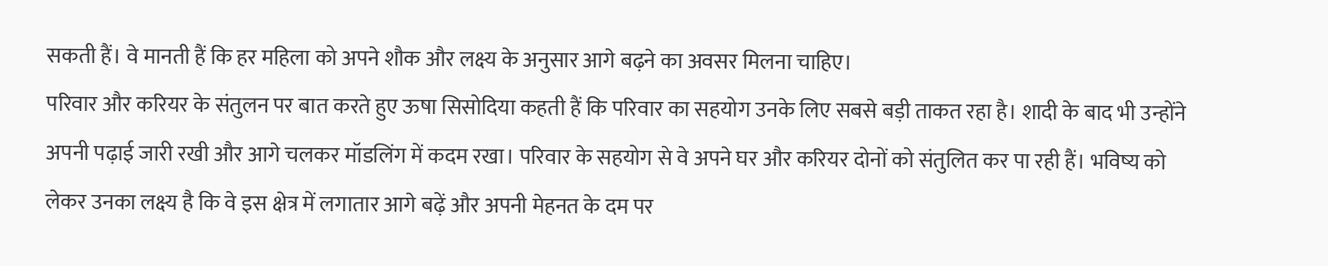सकती हैं। वे मानती हैं कि हर महिला को अपने शौक और लक्ष्य के अनुसार आगे बढ़ने का अवसर मिलना चाहिए।
परिवार और करियर के संतुलन पर बात करते हुए ऊषा सिसोदिया कहती हैं कि परिवार का सहयोग उनके लिए सबसे बड़ी ताकत रहा है। शादी के बाद भी उन्होंने अपनी पढ़ाई जारी रखी और आगे चलकर मॉडलिंग में कदम रखा। परिवार के सहयोग से वे अपने घर और करियर दोनों को संतुलित कर पा रही हैं। भविष्य को लेकर उनका लक्ष्य है कि वे इस क्षेत्र में लगातार आगे बढ़ें और अपनी मेहनत के दम पर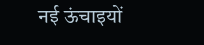नई ऊंचाइयों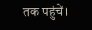तक पहुंचें।